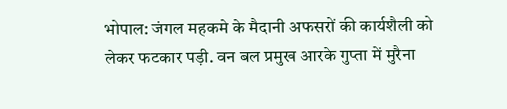भोपाल: जंगल महकमे के मैदानी अफसरों की कार्यशैली को लेकर फटकार पड़ी. वन बल प्रमुख आरके गुप्ता में मुरैना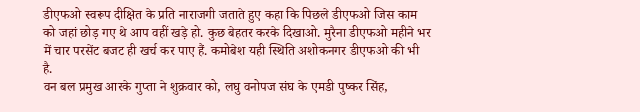डीएफओ स्वरूप दीक्षित के प्रति नाराजगी जताते हुए कहा कि पिछले डीएफओ जिस काम को जहां छोड़ गए थे आप वहीं खड़े हो. कुछ बेहतर करके दिखाओ. मुरैना डीएफओ महीने भर में चार परसेंट बजट ही खर्च कर पाए हैं. कमोबेश यही स्थिति अशोकनगर डीएफओ की भी है.
वन बल प्रमुख आरके गुप्ता ने शुक्रवार को, लघु वनोपज संघ के एमडी पुष्कर सिंह,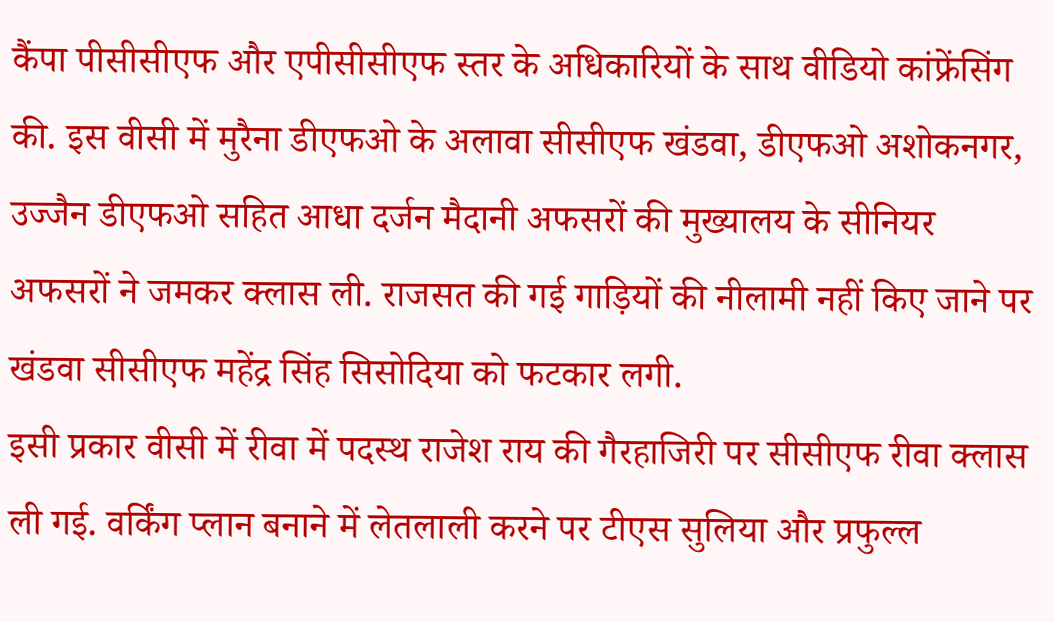कैंपा पीसीसीएफ और एपीसीसीएफ स्तर के अधिकारियों के साथ वीडियो कांफ्रेंसिंग की. इस वीसी में मुरैना डीएफओ के अलावा सीसीएफ खंडवा, डीएफओ अशोकनगर, उज्जैन डीएफओ सहित आधा दर्जन मैदानी अफसरों की मुख्यालय के सीनियर अफसरों ने जमकर क्लास ली. राजसत की गई गाड़ियों की नीलामी नहीं किए जाने पर खंडवा सीसीएफ महेंद्र सिंह सिसोदिया को फटकार लगी.
इसी प्रकार वीसी में रीवा में पदस्थ राजेश राय की गैरहाजिरी पर सीसीएफ रीवा क्लास ली गई. वर्किंग प्लान बनाने में लेतलाली करने पर टीएस सुलिया और प्रफुल्ल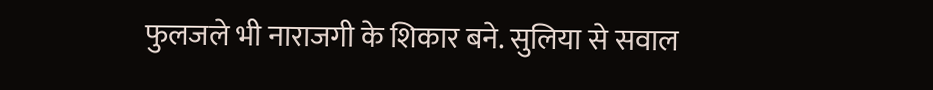फुलजले भी नाराजगी के शिकार बने. सुलिया से सवाल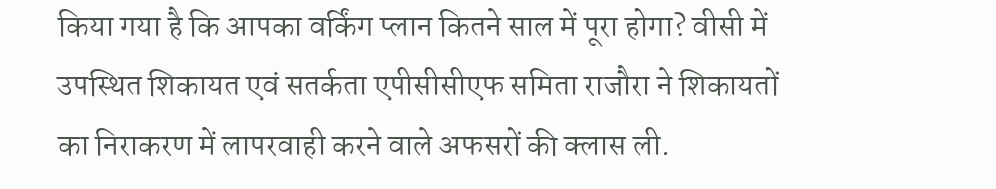किया गया है कि आपका वर्किंग प्लान कितने साल में पूरा होगा? वीसी में उपस्थित शिकायत एवं सतर्कता एपीसीसीएफ समिता राजौरा ने शिकायतों का निराकरण में लापरवाही करने वाले अफसरों की क्लास ली.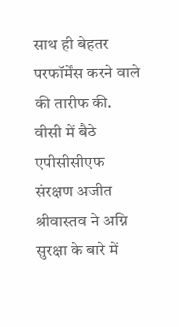साथ ही बेहतर परफॉर्मेंस करने वाले की तारीफ की. वीसी में बैठे एपीसीसीएफ संरक्षण अजीत श्रीवास्तव ने अग्नि सुरक्षा के बारे में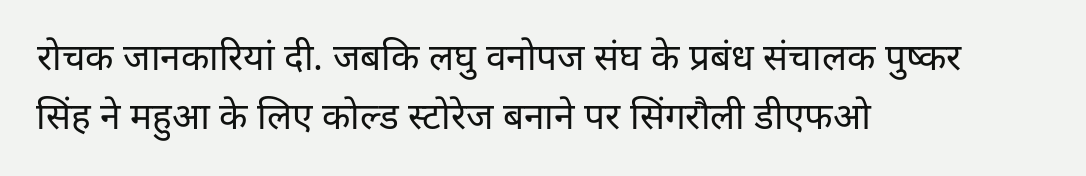रोचक जानकारियां दी. जबकि लघु वनोपज संघ के प्रबंध संचालक पुष्कर सिंह ने महुआ के लिए कोल्ड स्टोरेज बनाने पर सिंगरौली डीएफओ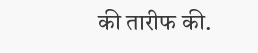की तारीफ की.